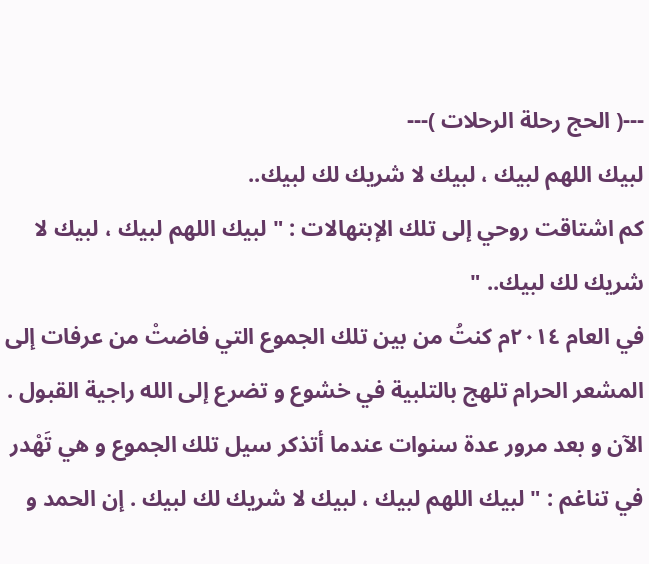---( الحج رحلة الرحلات )---
لبيك اللهم لبيك ، لبيك لا شريك لك لبيك..
كم اشتاقت روحي إلى تلك الإبتهالات : " لبيك اللهم لبيك ، لبيك لا شريك لك لبيك.. "
في العام ٢٠١٤م كنتُ من بين تلك الجموع التي فاضتْ من عرفات إلى المشعر الحرام تلهج بالتلبية في خشوع و تضرع إلى الله راجية القبول .
الآن و بعد مرور عدة سنوات عندما أتذكر سيل تلك الجموع و هي تَهْدر في تناغم : " لبيك اللهم لبيك ، لبيك لا شريك لك لبيك . إن الحمد و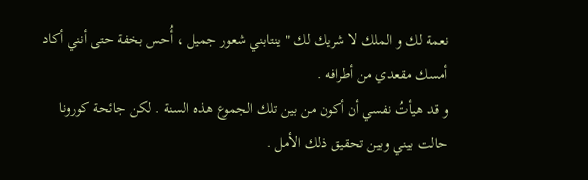نعمة لك و الملك لا شريك لك " ينتابني شعور جميل ، أُحس بخفة حتى أنني أكاد أمسك مقعدي من أطرافه .
و قد هيأتُ نفسي أن أكون من بين تلك الجموع هذه السنة . لكن جائحة كورونا حالت بيني وبين تحقيق ذلك الأمل .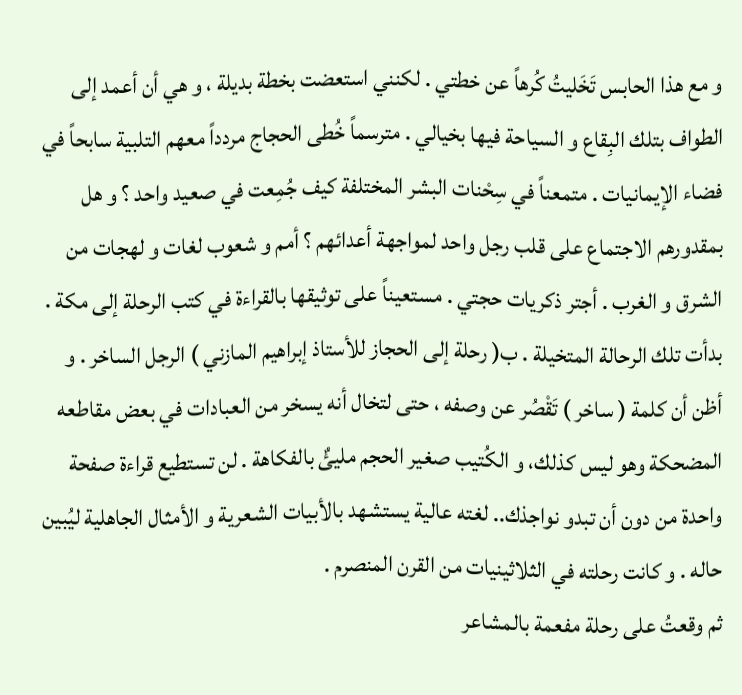و مع هذا الحابس تَخَليتُ كُرهاً عن خطتي . لكنني استعضت بخطة بديلة ، و هي أن أعمد إلى الطواف بتلك البِقاع و السياحة فيها بخيالي . مترسماً خُطى الحجاج مردداً معهم التلبية سابحاً في فضاء الإيمانيات . متمعناً في سِحْنات البشر المختلفة كيف جُمِعت في صعيد واحد ؟ و هل بمقدورهم الاجتماع على قلب رجل واحد لمواجهة أعدائهم ؟ أمم و شعوب لغات و لهجات من الشرق و الغرب . أجتر ذكريات حجتي . مستعيناً على توثيقها بالقراءة في كتب الرحلة إلى مكة .
بدأت تلك الرحالة المتخيلة . ب( رحلة إلى الحجاز للأستاذ إبراهيم المازني ) الرجل الساخر . و أظن أن كلمة ( ساخر ) تَقْصُر عن وصفه ، حتى لتخال أنه يسخر من العبادات في بعض مقاطعه المضحكة وهو ليس كذلك، و الكُتيب صغير الحجم مليئٌ بالفكاهة . لن تستطيع قراءة صفحة واحدة من دون أن تبدو نواجذك.. لغته عالية يستشهد بالأبيات الشعرية و الأمثال الجاهلية ليُبين حاله . و كانت رحلته في الثلاثينيات من القرن المنصرم .
ثم وقعتُ على رحلة مفعمة بالمشاعر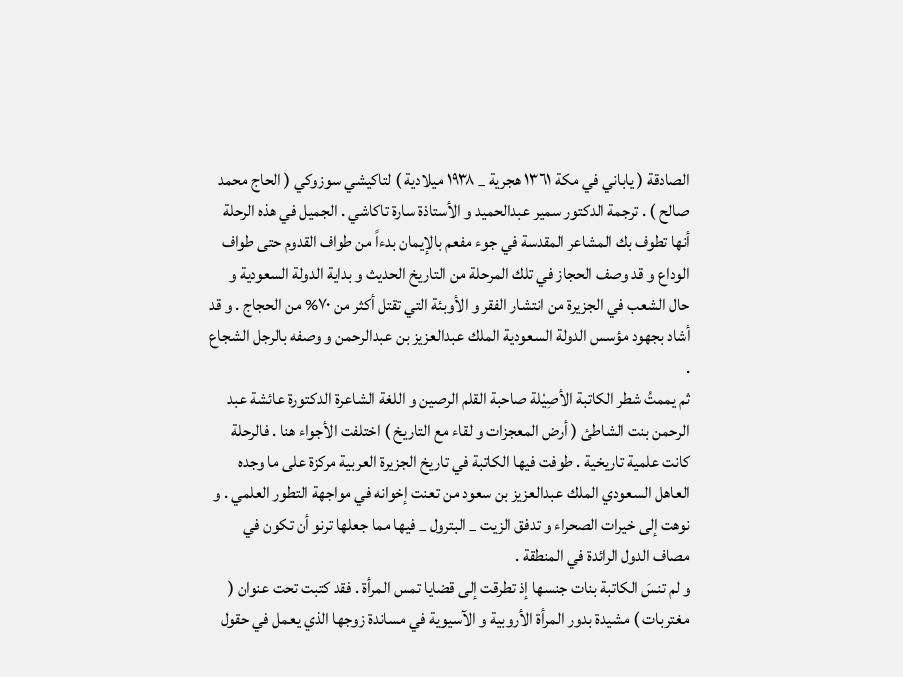الصادقة ( ياباني في مكة ١٣٦١ هجرية _ ١٩٣٨ ميلادية ) لتاكيشي سوزوكي ( الحاج محمد صالح ) . ترجمة الدكتور سمير عبدالحميد و الأستاذة سارة تاكاشي . الجميل في هذه الرحلة أنها تطوف بك المشاعر المقدسة في جوء مفعم بالإيمان بدءاً من طواف القدوم حتى طواف الوداع و قد وصف الحجاز في تلك المرحلة من التاريخ الحديث و بداية الدولة السعودية و حال الشعب في الجزيرة من انتشار الفقر و الأوبئة التي تقتل أكثر من ٧٠% من الحجاج . و قد أشاد بجهود مؤسس الدولة السعودية الملك عبدالعزيز بن عبدالرحمن و وصفه بالرجل الشجاع .
ثم يممتُ شطر الكاتبة الأصِيْلة صاحبة القلم الرصين و اللغة الشاعرة الدكتورة عائشة عبد الرحمن بنت الشاطئ ( أرض المعجزات و لقاء مع التاريخ ) اختلفت الأجواء هنا . فالرحلة كانت علمية تاريخية . طوفت فيها الكاتبة في تاريخ الجزيرة العربية مركزة على ما وجده العاهل السعودي الملك عبدالعزيز بن سعود من تعنت إخوانه في مواجهة التطور العلمي . و نوهت إلى خيرات الصحراء و تدفق الزيت _ البترول _ فيها مما جعلها ترنو أن تكون في مصاف الدول الرائدة في المنطقة .
و لم تنسَ الكاتبة بنات جنسها إذ تطرقت إلى قضايا تمس المرأة . فقد كتبت تحت عنوان ( مغتربات ) مشيدة بدور المرأة الأروبية و الآسيوية في مساندة زوجها الذي يعمل في حقول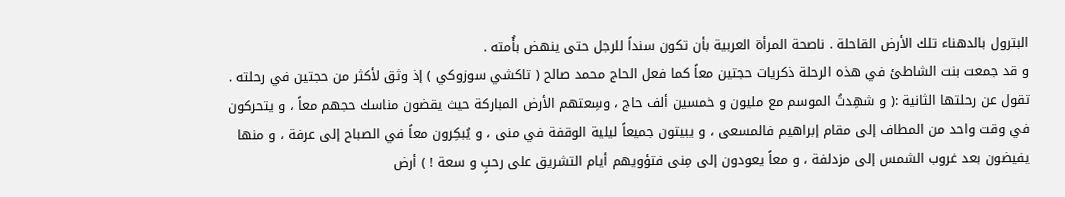البترول بالدهناء تلك الأرض القاحلة . ناصحة المرأة العربية بأن تكون سنداً للرجل حتى ينهض بأُمته .
و قد جمعت بنت الشاطئ في هذه الرحلة ذكريات حجتين معاً كما فعل الحاج محمد صالح ( تاكشي سوزوكي ) إذ وثق لأكثر من حجتين في رحلته .
تقول عن رحلتها الثانية :( و شهِدتُ الموسم مع مليون و خمسين ألف حاج ، وسِعتهم الأرض المباركة حيث يقضون مناسك حجهم معاً ، و يتحركون في وقت واحد من المطاف إلى مقام إبراهيم فالمسعى ، و يبيتون جميعاً ليلية الوقفة في منى ، و يُبكِرون معاً في الصباح إلى عرفة ، و منها يفيضون بعد غروب الشمس إلى مزدلفة ، و معاً يعودون إلى مِنى فتؤويهم أيام التشريق على رحبٍ و سعة ! ) أرض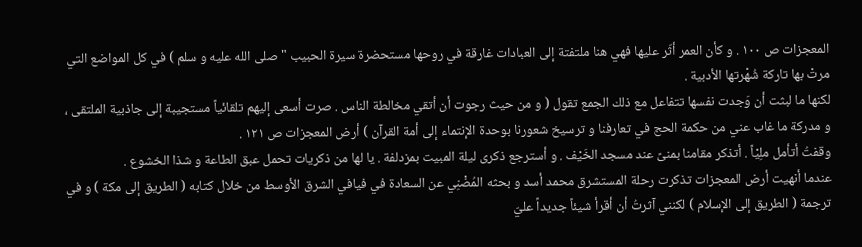المعجزات ص ١٠٠ . و كأن العمر أثّر عليها فهي هنا ملتفتة إلى العبادات غارقة في روحها مستحضرة سيرة الحبيب " صلى الله عليه و سلم ) في كل المواضع التي مرتْ بها تاركة شُهْرتها الأدبية .
لكنها ما لبثت أن وَجدت نفسها تتفاعل مع ذلك الجمع تقول ( و من حيث رجوت أن أتقي مخالطة الناس . صرت أسعى إليهم تلقائياً مستجيبة إلى جاذبية الملتقى ، و مدركة ما غاب عني من حكمة الحج في تعارفنا و ترسيخ شعورنا بوحدة الإنتماء إلى أمة القرآن ) أرض المعجزات ص ١٢١ .
وقفتُ أتأمل ملِيْاً . أتذكر مقامنا بمنىً عند مسجد الخَيْف . و أسترجع ذكرى ليلة المبيت بمزدلفة . يا لها من ذكريات تحمل عبق الطاعة و شذا الخشوع .
عندما أنهيت أرض المعجزات تذكرت رحلة المستشرق محمد أسد و بحثه المُضْنِي عن السعادة في فيافي الشرق الأوسط من خلال كتابه ( الطريق إلى مكة ) و في ترجمة ( الطريق إلى الإسلام ) لكنني آثرتُ أن أقرأ شيئاً جديداً عليّ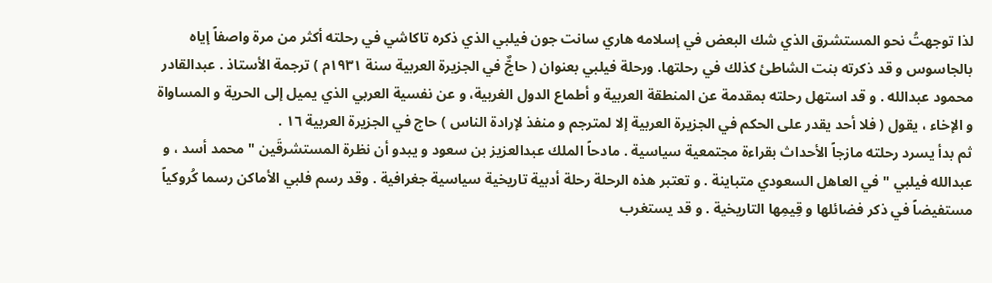لذا توجهتُ نحو المستشرق الذي شك البعض في إسلامه هاري سانت جون فيلبي الذي ذكره تاكاشي في رحلته أكثر من مرة واصفاً إياه بالجاسوس و قد ذكرته بنت الشاطئ كذلك في رحلتها. ورحلة فيلبي بعنوان ( حاجٌّ في الجزيرة العربية سنة ١٩٣١م ) ترجمة الأستاذ . عبدالقادر محمود عبدالله . و قد استهل رحلته بمقدمة عن المنطقة العربية و أطماع الدول الغربية، و عن نفسية العربي الذي يميل إلى الحرية و المساواة و الإخاء ، يقول ( فلا أحد يقدر على الحكم في الجزيرة العربية إلا لمترجم و منفذ لإرادة الناس ) حاج في الجزيرة العربية ١٦ .
ثم بدأ يسرد رحلته مازجاً الأحداث بقراءة مجتمعية سياسية . مادحاً الملك عبدالعزيز بن سعود و يبدو أن نظرة المستشرقَين " محمد أسد ، و عبدالله فيلبي " في العاهل السعودي متباينة . و تعتبر هذه الرحلة رحلة أدبية تاريخية سياسية جغرافية . وقد رسم فلبي الأماكن رسما كُروكياً مستفيضاً في ذكر فضائلها و قِيمِها التاريخية . و قد يستغرب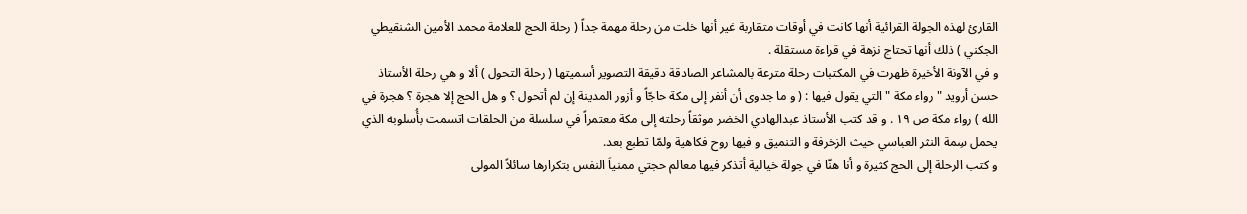القارئ لهذه الجولة القرائية أنها كانت في أوقات متقاربة غير أنها خلت من رحلة مهمة جداً ( رحلة الحج للعلامة محمد الأمين الشنقيطي الجكني ) ذلك أنها تحتاج نزهة في قراءة مستقلة .
و في الآونة الأخيرة ظهرت في المكتبات رحلة مترعة بالمشاعر الصادقة دقيقة التصوير أسميتها ( رحلة التحول ) ألا و هي رحلة الأستاذ حسن أرويد " رواء مكة " التي يقول فيها : ( و ما جدوى أن أنفر إلى مكة حاجّاً و أزور المدينة إن لم أتحول ؟ و هل الحج إلا هجرة ؟ هجرة في الله ) رواء مكة ص ١٩ . و قد كتب الأستاذ عبدالهادي الخضر موثقاً رحلته إلى مكة معتمراً في سلسلة من الحلقات اتسمت بأُسلوبه الذي يحمل سِمة النثر العباسي حيث الزخرفة و التنميق و فيها روح فكاهية ولمّا تطبع بعد.
و كتب الرحلة إلى الحج كثيرة و أنا هنّا في جولة خيالية أتذكر فيها معالم حجتي ممنياَ النفس بتكرارها سائلاً المولى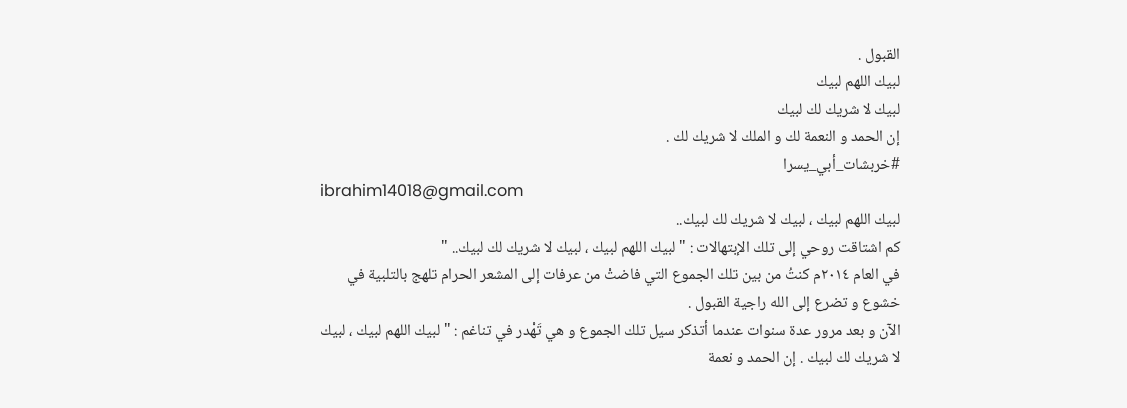القبول .
لبيك اللهم لبيك
لبيك لا شريك لك لبيك
إن الحمد و النعمة لك و الملك لا شريك لك .
#خربشات_أبي_يسرا
ibrahim14018@gmail.com
لبيك اللهم لبيك ، لبيك لا شريك لك لبيك..
كم اشتاقت روحي إلى تلك الإبتهالات : " لبيك اللهم لبيك ، لبيك لا شريك لك لبيك.. "
في العام ٢٠١٤م كنتُ من بين تلك الجموع التي فاضتْ من عرفات إلى المشعر الحرام تلهج بالتلبية في خشوع و تضرع إلى الله راجية القبول .
الآن و بعد مرور عدة سنوات عندما أتذكر سيل تلك الجموع و هي تَهْدر في تناغم : " لبيك اللهم لبيك ، لبيك لا شريك لك لبيك . إن الحمد و نعمة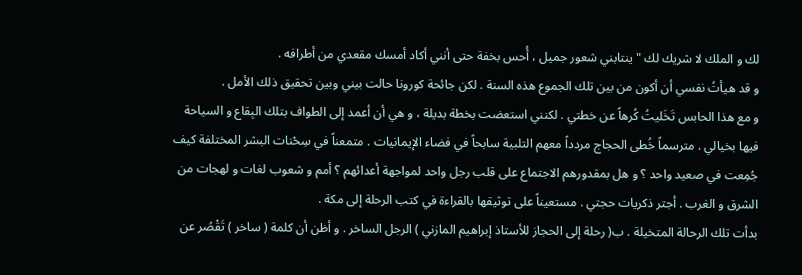لك و الملك لا شريك لك " ينتابني شعور جميل ، أُحس بخفة حتى أنني أكاد أمسك مقعدي من أطرافه .
و قد هيأتُ نفسي أن أكون من بين تلك الجموع هذه السنة . لكن جائحة كورونا حالت بيني وبين تحقيق ذلك الأمل .
و مع هذا الحابس تَخَليتُ كُرهاً عن خطتي . لكنني استعضت بخطة بديلة ، و هي أن أعمد إلى الطواف بتلك البِقاع و السياحة فيها بخيالي . مترسماً خُطى الحجاج مردداً معهم التلبية سابحاً في فضاء الإيمانيات . متمعناً في سِحْنات البشر المختلفة كيف جُمِعت في صعيد واحد ؟ و هل بمقدورهم الاجتماع على قلب رجل واحد لمواجهة أعدائهم ؟ أمم و شعوب لغات و لهجات من الشرق و الغرب . أجتر ذكريات حجتي . مستعيناً على توثيقها بالقراءة في كتب الرحلة إلى مكة .
بدأت تلك الرحالة المتخيلة . ب( رحلة إلى الحجاز للأستاذ إبراهيم المازني ) الرجل الساخر . و أظن أن كلمة ( ساخر ) تَقْصُر عن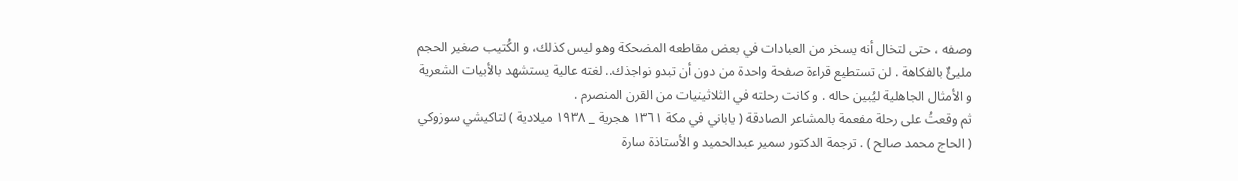وصفه ، حتى لتخال أنه يسخر من العبادات في بعض مقاطعه المضحكة وهو ليس كذلك، و الكُتيب صغير الحجم مليئٌ بالفكاهة . لن تستطيع قراءة صفحة واحدة من دون أن تبدو نواجذك.. لغته عالية يستشهد بالأبيات الشعرية و الأمثال الجاهلية ليُبين حاله . و كانت رحلته في الثلاثينيات من القرن المنصرم .
ثم وقعتُ على رحلة مفعمة بالمشاعر الصادقة ( ياباني في مكة ١٣٦١ هجرية _ ١٩٣٨ ميلادية ) لتاكيشي سوزوكي ( الحاج محمد صالح ) . ترجمة الدكتور سمير عبدالحميد و الأستاذة سارة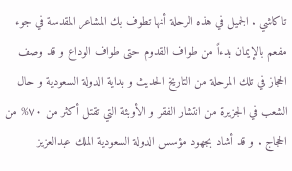تاكاشي . الجميل في هذه الرحلة أنها تطوف بك المشاعر المقدسة في جوء مفعم بالإيمان بدءاً من طواف القدوم حتى طواف الوداع و قد وصف الحجاز في تلك المرحلة من التاريخ الحديث و بداية الدولة السعودية و حال الشعب في الجزيرة من انتشار الفقر و الأوبئة التي تقتل أكثر من ٧٠% من الحجاج . و قد أشاد بجهود مؤسس الدولة السعودية الملك عبدالعزيز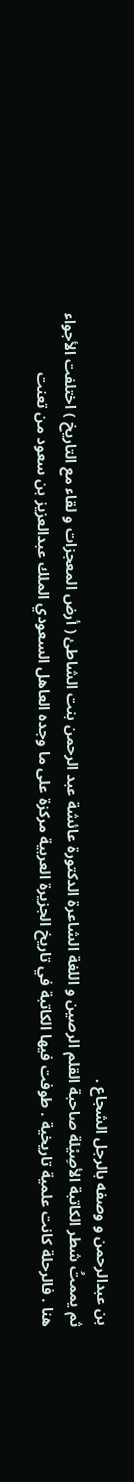بن عبدالرحمن و وصفه بالرجل الشجاع .
ثم يممتُ شطر الكاتبة الأصِيْلة صاحبة القلم الرصين و اللغة الشاعرة الدكتورة عائشة عبد الرحمن بنت الشاطئ ( أرض المعجزات و لقاء مع التاريخ ) اختلفت الأجواء هنا . فالرحلة كانت علمية تاريخية . طوفت فيها الكاتبة في تاريخ الجزيرة العربية مركزة على ما وجده العاهل السعودي الملك عبدالعزيز بن سعود من تعنت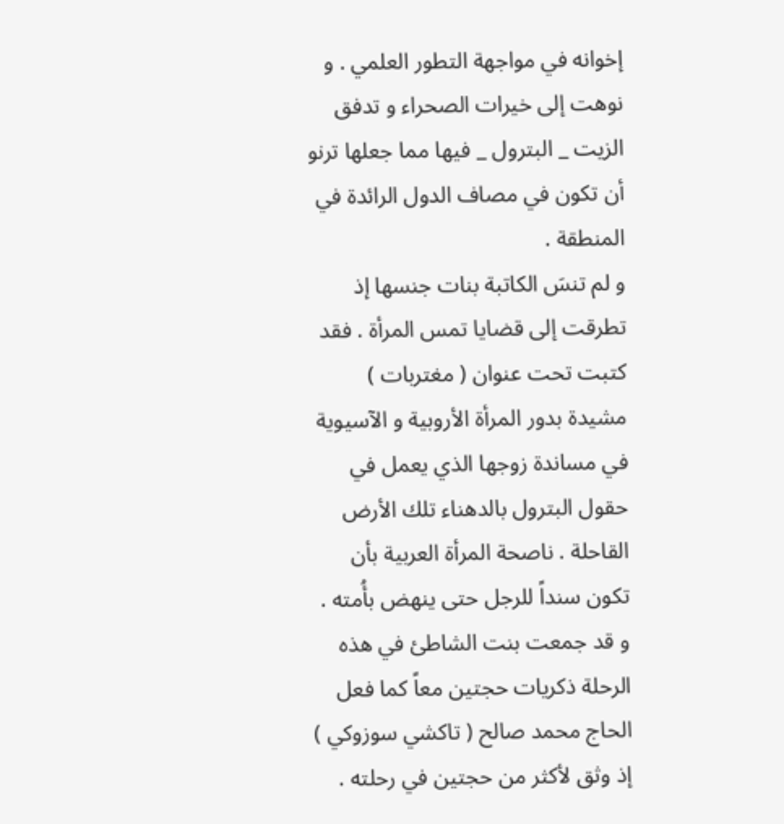إخوانه في مواجهة التطور العلمي . و نوهت إلى خيرات الصحراء و تدفق الزيت _ البترول _ فيها مما جعلها ترنو أن تكون في مصاف الدول الرائدة في المنطقة .
و لم تنسَ الكاتبة بنات جنسها إذ تطرقت إلى قضايا تمس المرأة . فقد كتبت تحت عنوان ( مغتربات ) مشيدة بدور المرأة الأروبية و الآسيوية في مساندة زوجها الذي يعمل في حقول البترول بالدهناء تلك الأرض القاحلة . ناصحة المرأة العربية بأن تكون سنداً للرجل حتى ينهض بأُمته .
و قد جمعت بنت الشاطئ في هذه الرحلة ذكريات حجتين معاً كما فعل الحاج محمد صالح ( تاكشي سوزوكي ) إذ وثق لأكثر من حجتين في رحلته .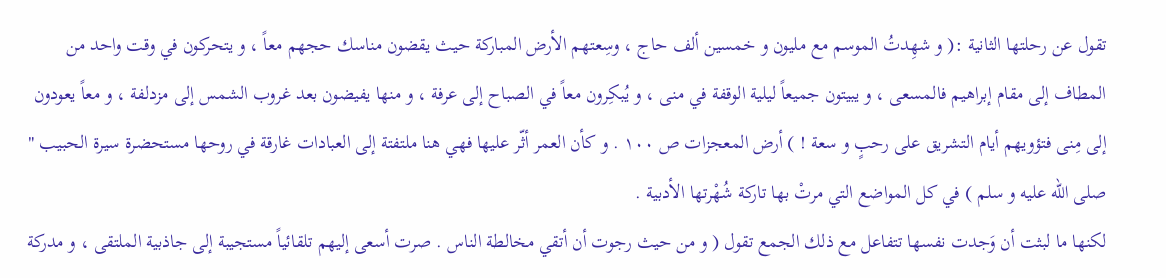تقول عن رحلتها الثانية :( و شهِدتُ الموسم مع مليون و خمسين ألف حاج ، وسِعتهم الأرض المباركة حيث يقضون مناسك حجهم معاً ، و يتحركون في وقت واحد من المطاف إلى مقام إبراهيم فالمسعى ، و يبيتون جميعاً ليلية الوقفة في منى ، و يُبكِرون معاً في الصباح إلى عرفة ، و منها يفيضون بعد غروب الشمس إلى مزدلفة ، و معاً يعودون إلى مِنى فتؤويهم أيام التشريق على رحبٍ و سعة ! ) أرض المعجزات ص ١٠٠ . و كأن العمر أثّر عليها فهي هنا ملتفتة إلى العبادات غارقة في روحها مستحضرة سيرة الحبيب " صلى الله عليه و سلم ) في كل المواضع التي مرتْ بها تاركة شُهْرتها الأدبية .
لكنها ما لبثت أن وَجدت نفسها تتفاعل مع ذلك الجمع تقول ( و من حيث رجوت أن أتقي مخالطة الناس . صرت أسعى إليهم تلقائياً مستجيبة إلى جاذبية الملتقى ، و مدركة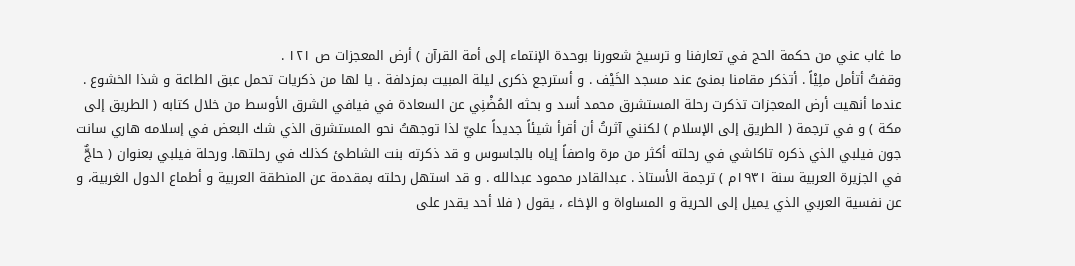ما غاب عني من حكمة الحج في تعارفنا و ترسيخ شعورنا بوحدة الإنتماء إلى أمة القرآن ) أرض المعجزات ص ١٢١ .
وقفتُ أتأمل ملِيْاً . أتذكر مقامنا بمنىً عند مسجد الخَيْف . و أسترجع ذكرى ليلة المبيت بمزدلفة . يا لها من ذكريات تحمل عبق الطاعة و شذا الخشوع .
عندما أنهيت أرض المعجزات تذكرت رحلة المستشرق محمد أسد و بحثه المُضْنِي عن السعادة في فيافي الشرق الأوسط من خلال كتابه ( الطريق إلى مكة ) و في ترجمة ( الطريق إلى الإسلام ) لكنني آثرتُ أن أقرأ شيئاً جديداً عليّ لذا توجهتُ نحو المستشرق الذي شك البعض في إسلامه هاري سانت جون فيلبي الذي ذكره تاكاشي في رحلته أكثر من مرة واصفاً إياه بالجاسوس و قد ذكرته بنت الشاطئ كذلك في رحلتها. ورحلة فيلبي بعنوان ( حاجٌّ في الجزيرة العربية سنة ١٩٣١م ) ترجمة الأستاذ . عبدالقادر محمود عبدالله . و قد استهل رحلته بمقدمة عن المنطقة العربية و أطماع الدول الغربية، و عن نفسية العربي الذي يميل إلى الحرية و المساواة و الإخاء ، يقول ( فلا أحد يقدر على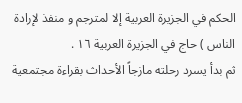الحكم في الجزيرة العربية إلا لمترجم و منفذ لإرادة الناس ) حاج في الجزيرة العربية ١٦ .
ثم بدأ يسرد رحلته مازجاً الأحداث بقراءة مجتمعية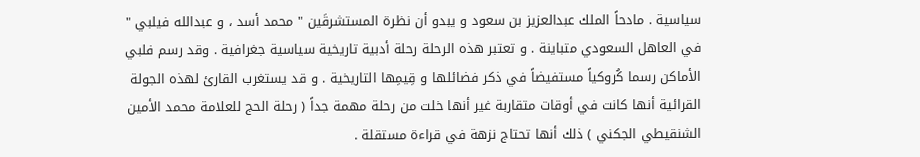سياسية . مادحاً الملك عبدالعزيز بن سعود و يبدو أن نظرة المستشرقَين " محمد أسد ، و عبدالله فيلبي " في العاهل السعودي متباينة . و تعتبر هذه الرحلة رحلة أدبية تاريخية سياسية جغرافية . وقد رسم فلبي الأماكن رسما كُروكياً مستفيضاً في ذكر فضائلها و قِيمِها التاريخية . و قد يستغرب القارئ لهذه الجولة القرائية أنها كانت في أوقات متقاربة غير أنها خلت من رحلة مهمة جداً ( رحلة الحج للعلامة محمد الأمين الشنقيطي الجكني ) ذلك أنها تحتاج نزهة في قراءة مستقلة .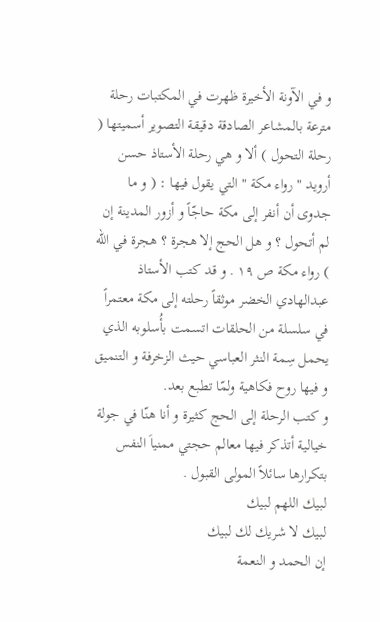و في الآونة الأخيرة ظهرت في المكتبات رحلة مترعة بالمشاعر الصادقة دقيقة التصوير أسميتها ( رحلة التحول ) ألا و هي رحلة الأستاذ حسن أرويد " رواء مكة " التي يقول فيها : ( و ما جدوى أن أنفر إلى مكة حاجّاً و أزور المدينة إن لم أتحول ؟ و هل الحج إلا هجرة ؟ هجرة في الله ) رواء مكة ص ١٩ . و قد كتب الأستاذ عبدالهادي الخضر موثقاً رحلته إلى مكة معتمراً في سلسلة من الحلقات اتسمت بأُسلوبه الذي يحمل سِمة النثر العباسي حيث الزخرفة و التنميق و فيها روح فكاهية ولمّا تطبع بعد.
و كتب الرحلة إلى الحج كثيرة و أنا هنّا في جولة خيالية أتذكر فيها معالم حجتي ممنياَ النفس بتكرارها سائلاً المولى القبول .
لبيك اللهم لبيك
لبيك لا شريك لك لبيك
إن الحمد و النعمة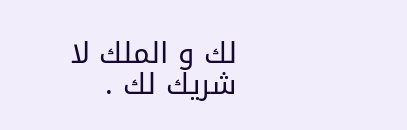لك و الملك لا شريك لك .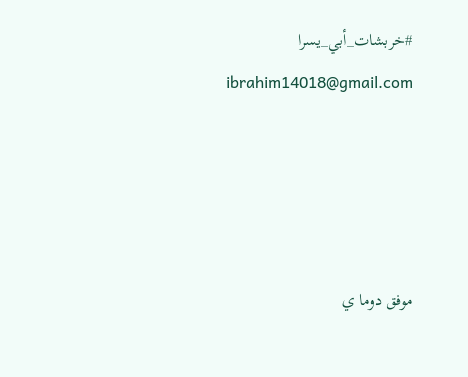#خربشات_أبي_يسرا
ibrahim14018@gmail.com




موفق دوما ي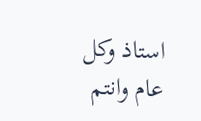استاذ وكل عام وانتم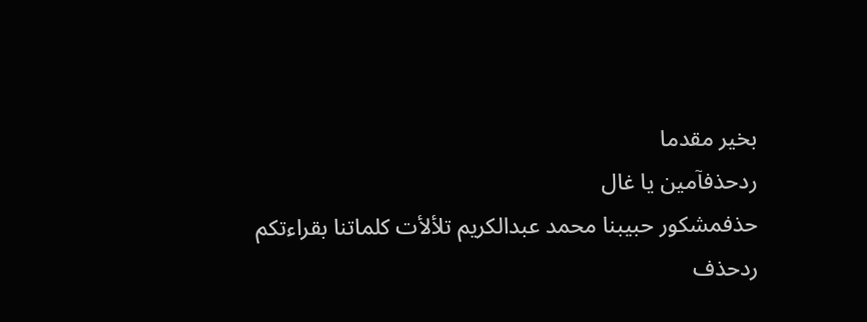بخير مقدما
ردحذفآمين يا غال
حذفمشكور حبيبنا محمد عبدالكريم تلألأت كلماتنا بقراءتكم
ردحذف